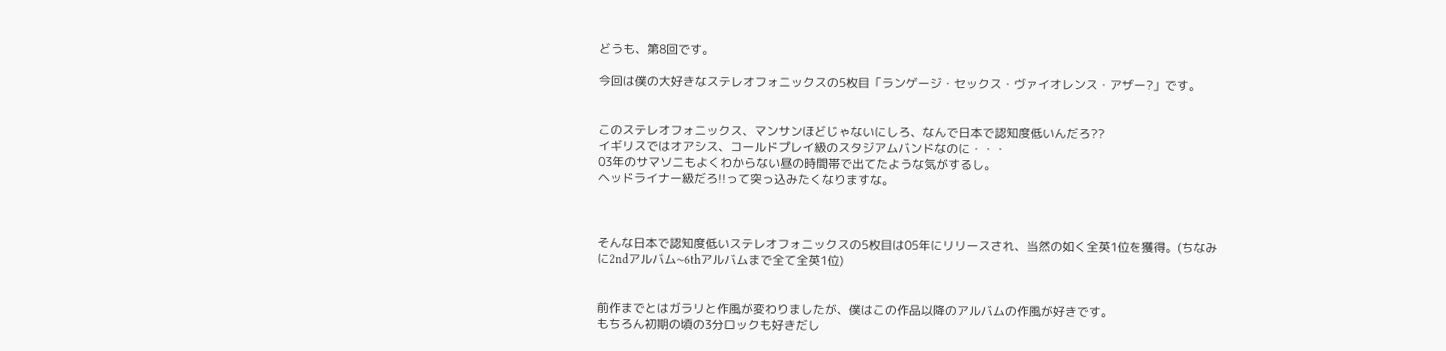どうも、第8回です。

今回は僕の大好きなステレオフォニックスの5枚目「ランゲージ・セックス・ヴァイオレンス・アザー?」です。


このステレオフォニックス、マンサンほどじゃないにしろ、なんで日本で認知度低いんだろ??
イギリスではオアシス、コールドプレイ級のスタジアムバンドなのに・・・
03年のサマソニもよくわからない昼の時間帯で出てたような気がするし。
ヘッドライナー級だろ!!って突っ込みたくなりますな。



そんな日本で認知度低いステレオフォニックスの5枚目は05年にリリースされ、当然の如く全英1位を獲得。(ちなみに2ndアルバム~6thアルバムまで全て全英1位)


前作までとはガラリと作風が変わりましたが、僕はこの作品以降のアルバムの作風が好きです。
もちろん初期の頃の3分ロックも好きだし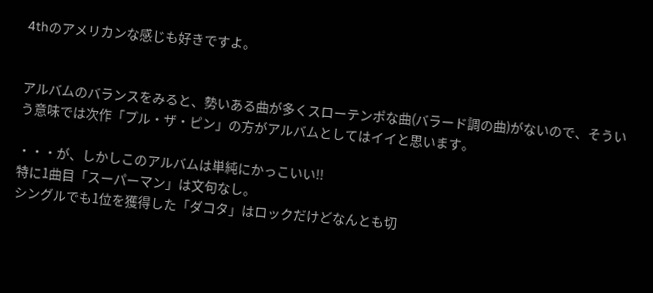4thのアメリカンな感じも好きですよ。


アルバムのバランスをみると、勢いある曲が多くスローテンポな曲(バラード調の曲)がないので、そういう意味では次作「プル・ザ・ピン」の方がアルバムとしてはイイと思います。

・・・が、しかしこのアルバムは単純にかっこいい!!
特に1曲目「スーパーマン」は文句なし。
シングルでも1位を獲得した「ダコタ」はロックだけどなんとも切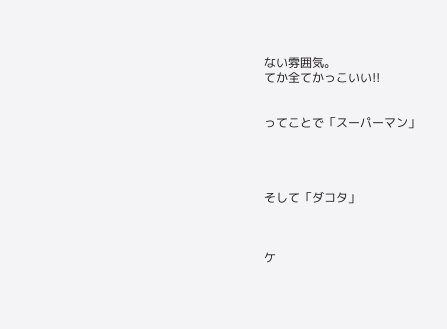ない雰囲気。
てか全てかっこいい!!


ってことで「スーパーマン」




そして「ダコタ」



ケ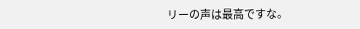リーの声は最高ですな。